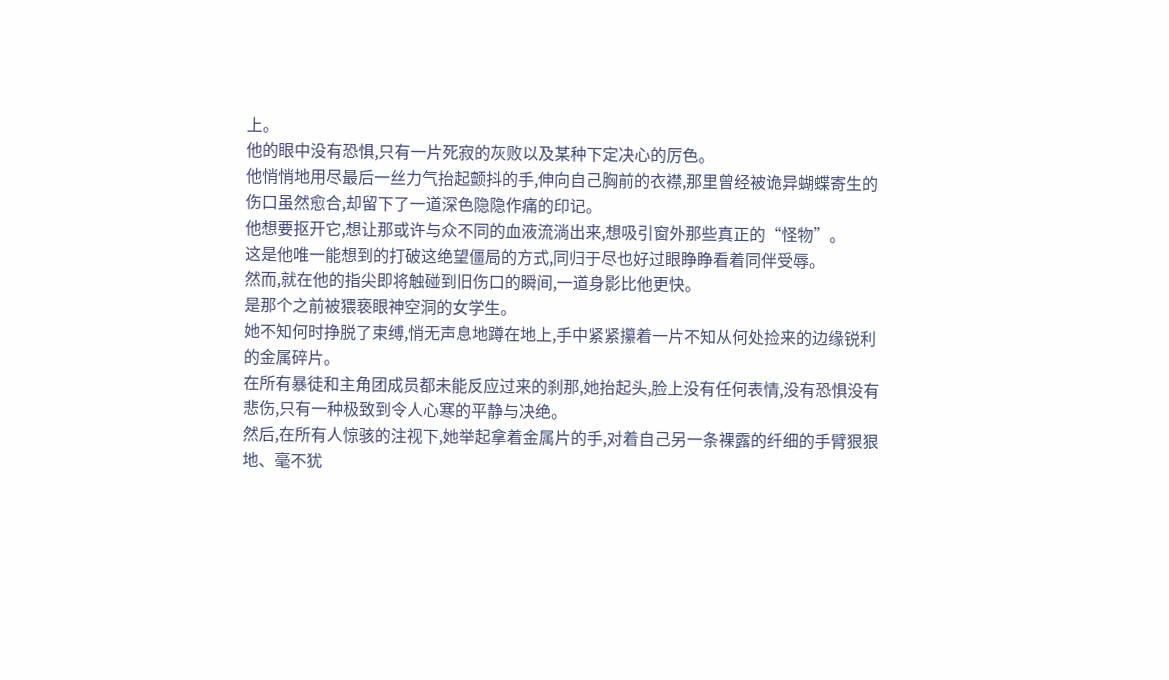上。
他的眼中没有恐惧,只有一片死寂的灰败以及某种下定决心的厉色。
他悄悄地用尽最后一丝力气抬起颤抖的手,伸向自己胸前的衣襟,那里曾经被诡异蝴蝶寄生的伤口虽然愈合,却留下了一道深色隐隐作痛的印记。
他想要抠开它,想让那或许与众不同的血液流淌出来,想吸引窗外那些真正的“怪物”。
这是他唯一能想到的打破这绝望僵局的方式,同归于尽也好过眼睁睁看着同伴受辱。
然而,就在他的指尖即将触碰到旧伤口的瞬间,一道身影比他更快。
是那个之前被猥亵眼神空洞的女学生。
她不知何时挣脱了束缚,悄无声息地蹲在地上,手中紧紧攥着一片不知从何处捡来的边缘锐利的金属碎片。
在所有暴徒和主角团成员都未能反应过来的刹那,她抬起头,脸上没有任何表情,没有恐惧没有悲伤,只有一种极致到令人心寒的平静与决绝。
然后,在所有人惊骇的注视下,她举起拿着金属片的手,对着自己另一条裸露的纤细的手臂狠狠地、毫不犹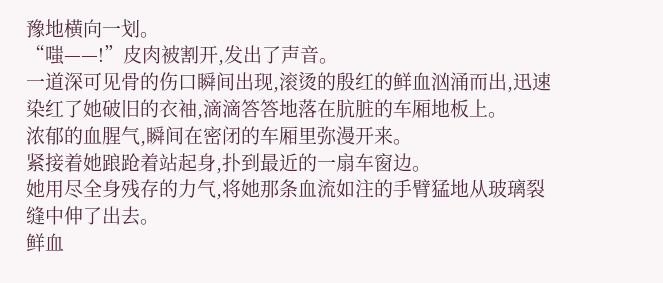豫地横向一划。
“嗤——!”皮肉被割开,发出了声音。
一道深可见骨的伤口瞬间出现,滚烫的殷红的鲜血汹涌而出,迅速染红了她破旧的衣袖,滴滴答答地落在肮脏的车厢地板上。
浓郁的血腥气,瞬间在密闭的车厢里弥漫开来。
紧接着她踉跄着站起身,扑到最近的一扇车窗边。
她用尽全身残存的力气,将她那条血流如注的手臂猛地从玻璃裂缝中伸了出去。
鲜血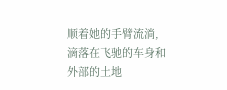顺着她的手臂流淌,滴落在飞驰的车身和外部的土地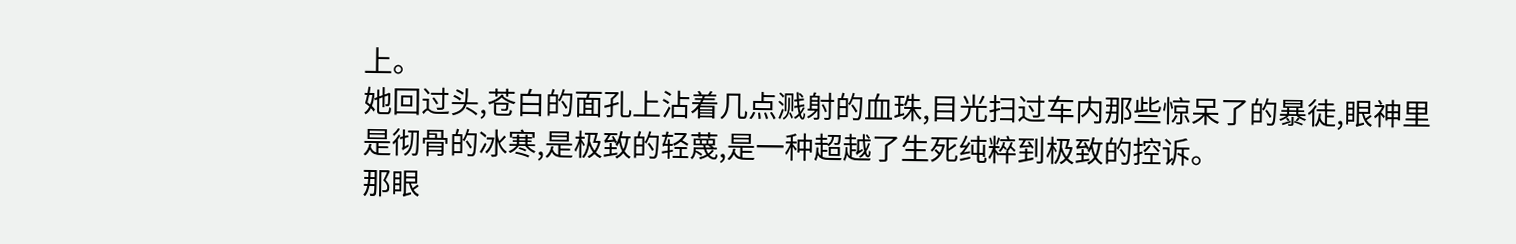上。
她回过头,苍白的面孔上沾着几点溅射的血珠,目光扫过车内那些惊呆了的暴徒,眼神里是彻骨的冰寒,是极致的轻蔑,是一种超越了生死纯粹到极致的控诉。
那眼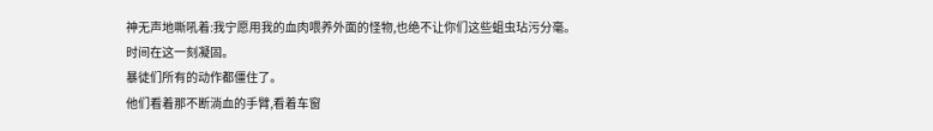神无声地嘶吼着:我宁愿用我的血肉喂养外面的怪物,也绝不让你们这些蛆虫玷污分毫。
时间在这一刻凝固。
暴徒们所有的动作都僵住了。
他们看着那不断淌血的手臂,看着车窗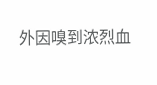外因嗅到浓烈血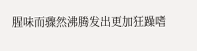腥味而骤然沸腾发出更加狂躁嗜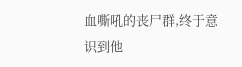血嘶吼的丧尸群,终于意识到他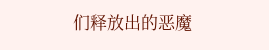们释放出的恶魔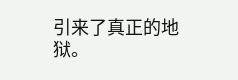引来了真正的地狱。